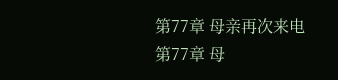第77章 母亲再次来电
第77章 母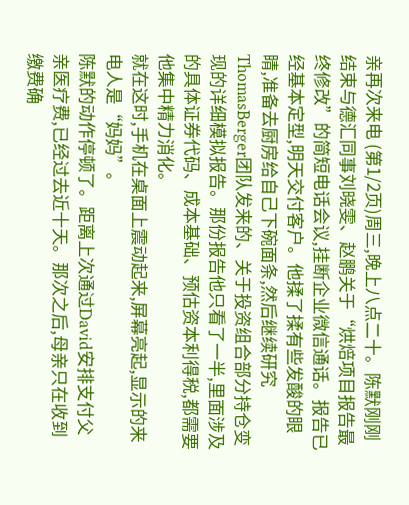亲再次来电 (第1/2页)周三,晚上八点二十。陈默刚刚结束与德汇同事刘晓雯、赵鹏关于“烘焙项目报告最终修改”的简短电话会议,挂断企业微信通话。报告已经基本定型,明天交付客户。他揉了揉有些发酸的眼睛,准备去厨房给自己下碗面条,然后继续研究ThomasBerger团队发来的、关于投资组合部分持仓变现的详细模拟报告。那份报告他只看了一半,里面涉及的具体证券代码、成本基础、预估资本利得税,都需要他集中精力消化。
就在这时,手机在桌面上震动起来,屏幕亮起,显示的来电人是“妈妈”。
陈默的动作停顿了。距离上次通过David安排支付父亲医疗费,已经过去近十天。那次之后,母亲只在收到缴费确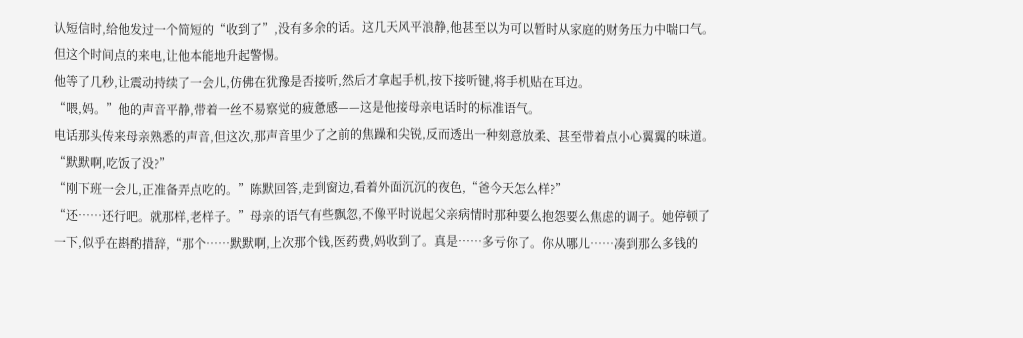认短信时,给他发过一个简短的“收到了”,没有多余的话。这几天风平浪静,他甚至以为可以暂时从家庭的财务压力中喘口气。但这个时间点的来电,让他本能地升起警惕。
他等了几秒,让震动持续了一会儿,仿佛在犹豫是否接听,然后才拿起手机,按下接听键,将手机贴在耳边。
“喂,妈。”他的声音平静,带着一丝不易察觉的疲惫感——这是他接母亲电话时的标准语气。
电话那头传来母亲熟悉的声音,但这次,那声音里少了之前的焦躁和尖锐,反而透出一种刻意放柔、甚至带着点小心翼翼的味道。“默默啊,吃饭了没?”
“刚下班一会儿,正准备弄点吃的。”陈默回答,走到窗边,看着外面沉沉的夜色,“爸今天怎么样?”
“还……还行吧。就那样,老样子。”母亲的语气有些飘忽,不像平时说起父亲病情时那种要么抱怨要么焦虑的调子。她停顿了一下,似乎在斟酌措辞,“那个……默默啊,上次那个钱,医药费,妈收到了。真是……多亏你了。你从哪儿……凑到那么多钱的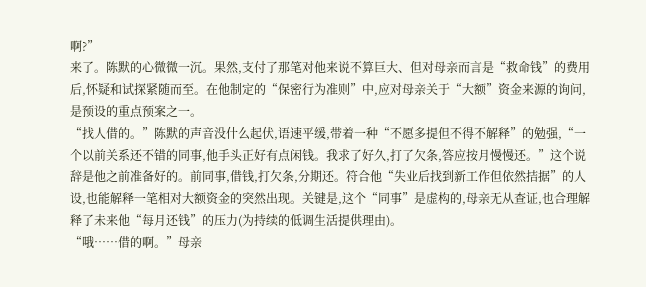啊?”
来了。陈默的心微微一沉。果然,支付了那笔对他来说不算巨大、但对母亲而言是“救命钱”的费用后,怀疑和试探紧随而至。在他制定的“保密行为准则”中,应对母亲关于“大额”资金来源的询问,是预设的重点预案之一。
“找人借的。”陈默的声音没什么起伏,语速平缓,带着一种“不愿多提但不得不解释”的勉强,“一个以前关系还不错的同事,他手头正好有点闲钱。我求了好久,打了欠条,答应按月慢慢还。”这个说辞是他之前准备好的。前同事,借钱,打欠条,分期还。符合他“失业后找到新工作但依然拮据”的人设,也能解释一笔相对大额资金的突然出现。关键是,这个“同事”是虚构的,母亲无从查证,也合理解释了未来他“每月还钱”的压力(为持续的低调生活提供理由)。
“哦……借的啊。”母亲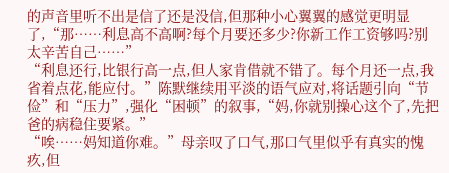的声音里听不出是信了还是没信,但那种小心翼翼的感觉更明显了,“那……利息高不高啊?每个月要还多少?你新工作工资够吗?别太辛苦自己……”
“利息还行,比银行高一点,但人家肯借就不错了。每个月还一点,我省着点花,能应付。”陈默继续用平淡的语气应对,将话题引向“节俭”和“压力”,强化“困顿”的叙事,“妈,你就别操心这个了,先把爸的病稳住要紧。”
“唉……妈知道你难。”母亲叹了口气,那口气里似乎有真实的愧疚,但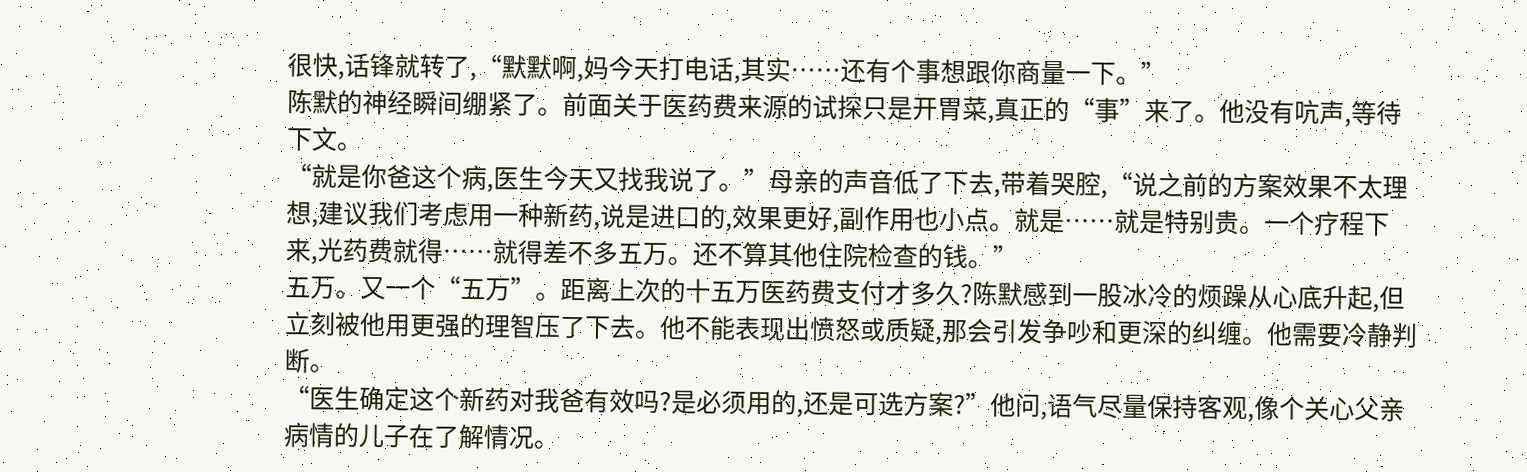很快,话锋就转了,“默默啊,妈今天打电话,其实……还有个事想跟你商量一下。”
陈默的神经瞬间绷紧了。前面关于医药费来源的试探只是开胃菜,真正的“事”来了。他没有吭声,等待下文。
“就是你爸这个病,医生今天又找我说了。”母亲的声音低了下去,带着哭腔,“说之前的方案效果不太理想,建议我们考虑用一种新药,说是进口的,效果更好,副作用也小点。就是……就是特别贵。一个疗程下来,光药费就得……就得差不多五万。还不算其他住院检查的钱。”
五万。又一个“五万”。距离上次的十五万医药费支付才多久?陈默感到一股冰冷的烦躁从心底升起,但立刻被他用更强的理智压了下去。他不能表现出愤怒或质疑,那会引发争吵和更深的纠缠。他需要冷静判断。
“医生确定这个新药对我爸有效吗?是必须用的,还是可选方案?”他问,语气尽量保持客观,像个关心父亲病情的儿子在了解情况。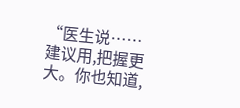“医生说……建议用,把握更大。你也知道,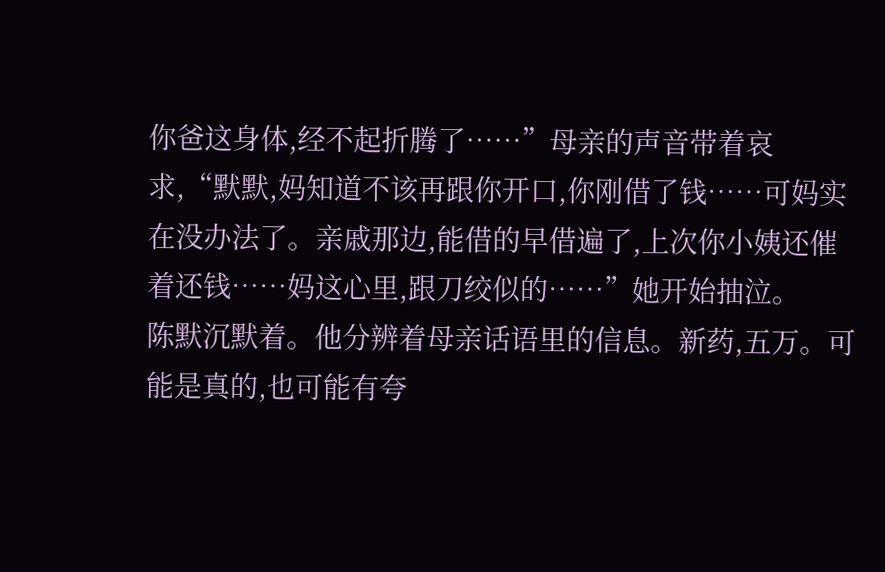你爸这身体,经不起折腾了……”母亲的声音带着哀求,“默默,妈知道不该再跟你开口,你刚借了钱……可妈实在没办法了。亲戚那边,能借的早借遍了,上次你小姨还催着还钱……妈这心里,跟刀绞似的……”她开始抽泣。
陈默沉默着。他分辨着母亲话语里的信息。新药,五万。可能是真的,也可能有夸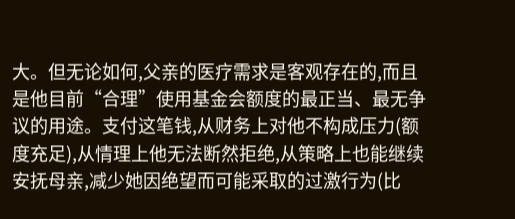大。但无论如何,父亲的医疗需求是客观存在的,而且是他目前“合理”使用基金会额度的最正当、最无争议的用途。支付这笔钱,从财务上对他不构成压力(额度充足),从情理上他无法断然拒绝,从策略上也能继续安抚母亲,减少她因绝望而可能采取的过激行为(比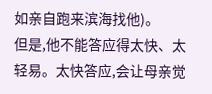如亲自跑来滨海找他)。
但是,他不能答应得太快、太轻易。太快答应,会让母亲觉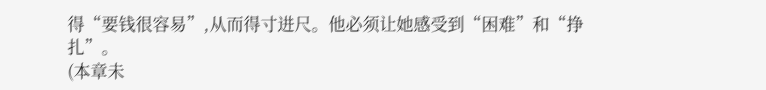得“要钱很容易”,从而得寸进尺。他必须让她感受到“困难”和“挣扎”。
(本章未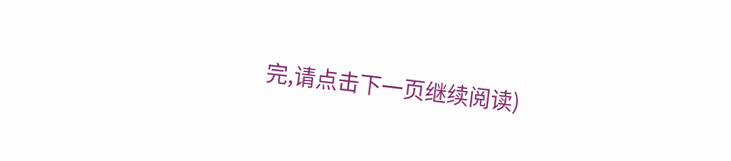完,请点击下一页继续阅读)